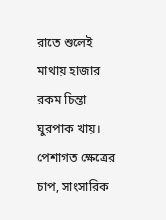রাতে শুলেই মাথায় হাজার রকম চিন্তা ঘুরপাক খায়। পেশাগত ক্ষেত্রের চাপ, সাংসারিক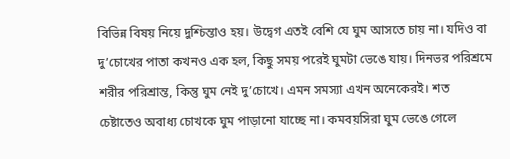বিভিন্ন বিষয় নিয়ে দুশ্চিন্তাও হয়। উদ্বেগ এতই বেশি যে ঘুম আসতে চায় না। যদিও বা দু’চোখের পাতা কখনও এক হল, কিছু সময় পরেই ঘুমটা ভেঙে যায়। দিনভর পরিশ্রমে শরীর পরিশ্রান্ত, কিন্তু ঘুম নেই দু’চোখে। এমন সমস্যা এখন অনেকেরই। শত চেষ্টাতেও অবাধ্য চোখকে ঘুম পাড়ানো যাচ্ছে না। কমবয়সিরা ঘুম ভেঙে গেলে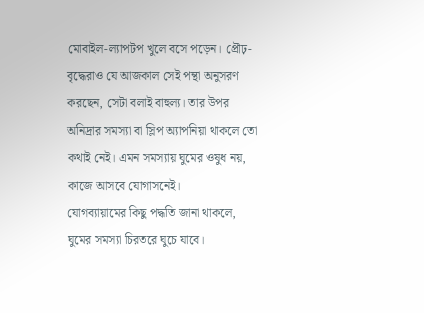মোবাইল-ল্যাপটপ খুলে বসে পড়েন। প্রৌঢ়-বৃদ্ধেরাও যে আজকাল সেই পন্থা অনুসরণ করছেন, সেটা বলাই বাহুল্য। তার উপর অনিদ্রার সমস্যা বা স্লিপ অ্যাপনিয়া থাকলে তো কথাই নেই। এমন সমস্যায় ঘুমের ওষুধ নয়, কাজে আসবে যোগাসনেই।
যোগব্যায়ামের কিছু পদ্ধতি জানা থাকলে, ঘুমের সমস্যা চিরতরে ঘুচে যাবে।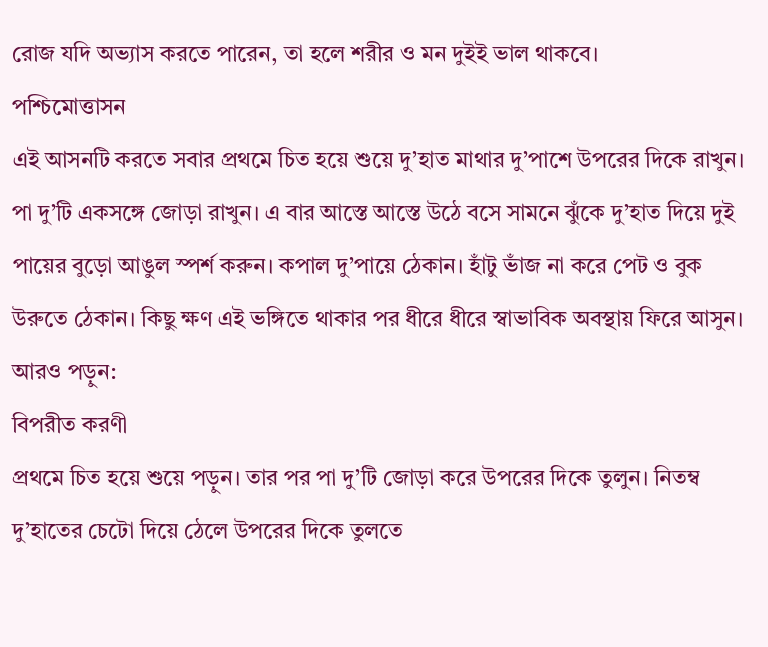রোজ যদি অভ্যাস করতে পারেন, তা হলে শরীর ও মন দুইই ভাল থাকবে।
পশ্চিমোত্তাসন
এই আসনটি করতে সবার প্রথমে চিত হয়ে শুয়ে দু’হাত মাথার দু’পাশে উপরের দিকে রাখুন। পা দু’টি একসঙ্গে জোড়া রাখুন। এ বার আস্তে আস্তে উঠে বসে সামনে ঝুঁকে দু’হাত দিয়ে দুই পায়ের বুড়ো আঙুল স্পর্শ করুন। কপাল দু’পায়ে ঠেকান। হাঁটু ভাঁজ না করে পেট ও বুক উরুতে ঠেকান। কিছু ক্ষণ এই ভঙ্গিতে থাকার পর ধীরে ধীরে স্বাভাবিক অবস্থায় ফিরে আসুন।
আরও পড়ুন:
বিপরীত করণী
প্রথমে চিত হয়ে শুয়ে পড়ুন। তার পর পা দু’টি জোড়া করে উপরের দিকে তুলুন। নিতম্ব দু’হাতের চেটো দিয়ে ঠেলে উপরের দিকে তুলতে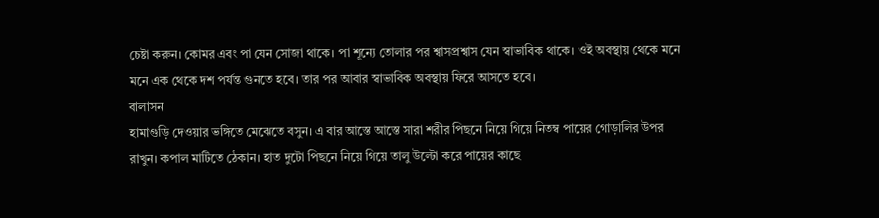চেষ্টা করুন। কোমর এবং পা যেন সোজা থাকে। পা শূন্যে তোলার পর শ্বাসপ্রশ্বাস যেন স্বাভাবিক থাকে। ওই অবস্থায় থেকে মনে মনে এক থেকে দশ পর্যন্ত গুনতে হবে। তার পর আবার স্বাভাবিক অবস্থায় ফিরে আসতে হবে।
বালাসন
হামাগুড়ি দেওয়ার ভঙ্গিতে মেঝেতে বসুন। এ বার আস্তে আস্তে সারা শরীর পিছনে নিয়ে গিয়ে নিতম্ব পায়ের গোড়ালির উপর রাখুন। কপাল মাটিতে ঠেকান। হাত দুটো পিছনে নিয়ে গিয়ে তালু উল্টো করে পায়ের কাছে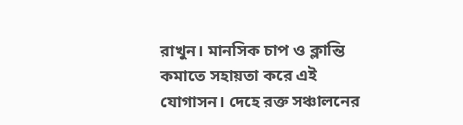রাখুন। মানসিক চাপ ও ক্লান্তি কমাতে সহায়তা করে এই যোগাসন। দেহে রক্ত সঞ্চালনের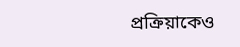প্রক্রিয়াকেও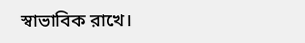স্বাভাবিক রাখে।